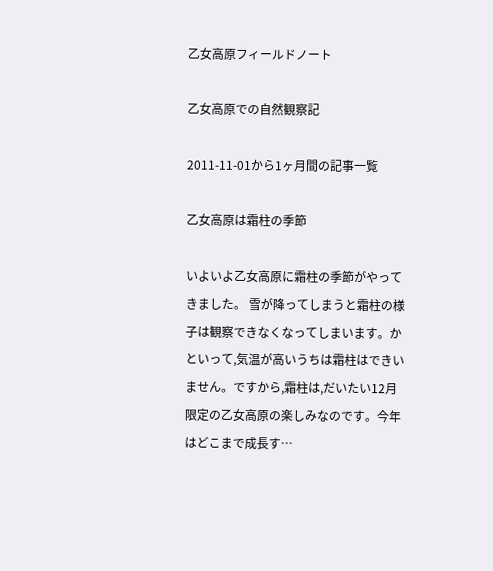乙女高原フィールドノート

乙女高原での自然観察記

2011-11-01から1ヶ月間の記事一覧

乙女高原は霜柱の季節

いよいよ乙女高原に霜柱の季節がやってきました。 雪が降ってしまうと霜柱の様子は観察できなくなってしまいます。かといって,気温が高いうちは霜柱はできいません。ですから,霜柱は,だいたい12月限定の乙女高原の楽しみなのです。今年はどこまで成長す…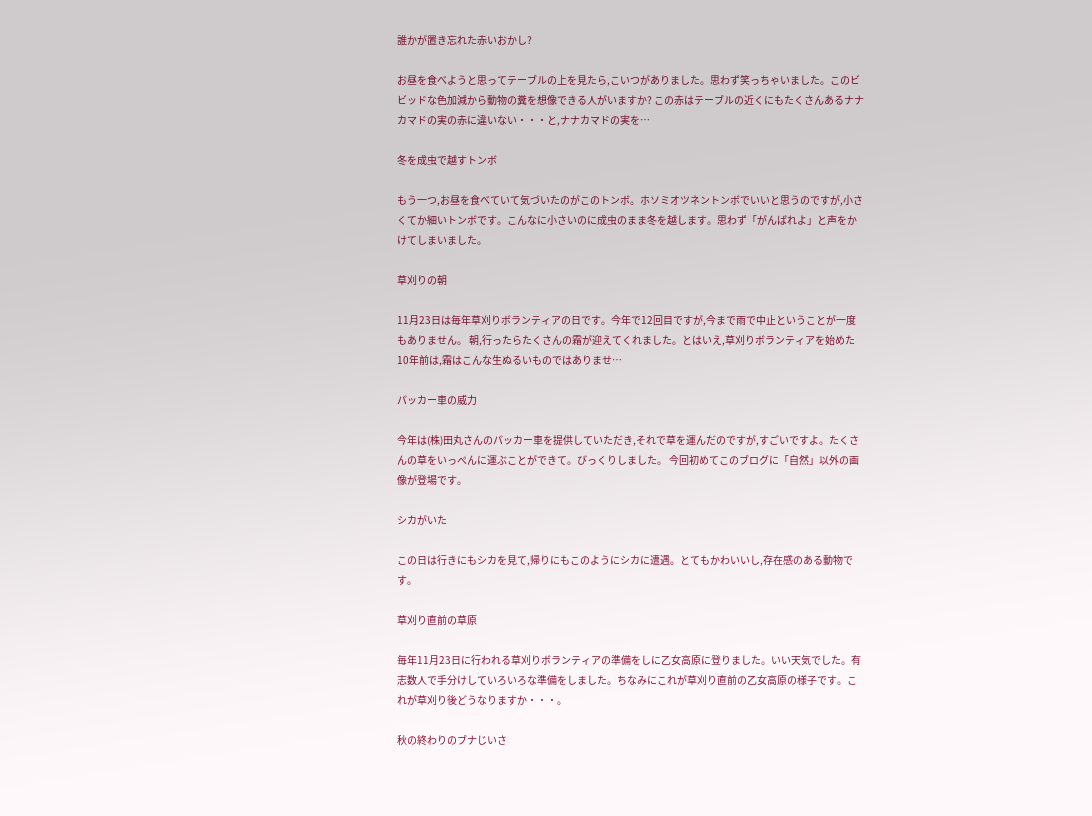誰かが置き忘れた赤いおかし?

お昼を食べようと思ってテーブルの上を見たら,こいつがありました。思わず笑っちゃいました。このビビッドな色加減から動物の糞を想像できる人がいますか? この赤はテーブルの近くにもたくさんあるナナカマドの実の赤に違いない・・・と,ナナカマドの実を…

冬を成虫で越すトンボ

もう一つ,お昼を食べていて気づいたのがこのトンボ。ホソミオツネントンボでいいと思うのですが,小さくてか細いトンボです。こんなに小さいのに成虫のまま冬を越します。思わず「がんばれよ」と声をかけてしまいました。

草刈りの朝

11月23日は毎年草刈りボランティアの日です。今年で12回目ですが,今まで雨で中止ということが一度もありません。 朝,行ったらたくさんの霜が迎えてくれました。とはいえ,草刈りボランティアを始めた10年前は,霜はこんな生ぬるいものではありませ…

パッカー車の威力

今年は(株)田丸さんのパッカー車を提供していただき,それで草を運んだのですが,すごいですよ。たくさんの草をいっぺんに運ぶことができて。びっくりしました。 今回初めてこのブログに「自然」以外の画像が登場です。

シカがいた

この日は行きにもシカを見て,帰りにもこのようにシカに遭遇。とてもかわいいし,存在感のある動物です。

草刈り直前の草原

毎年11月23日に行われる草刈りボランティアの準備をしに乙女高原に登りました。いい天気でした。有志数人で手分けしていろいろな準備をしました。ちなみにこれが草刈り直前の乙女高原の様子です。これが草刈り後どうなりますか・・・。

秋の終わりのブナじいさ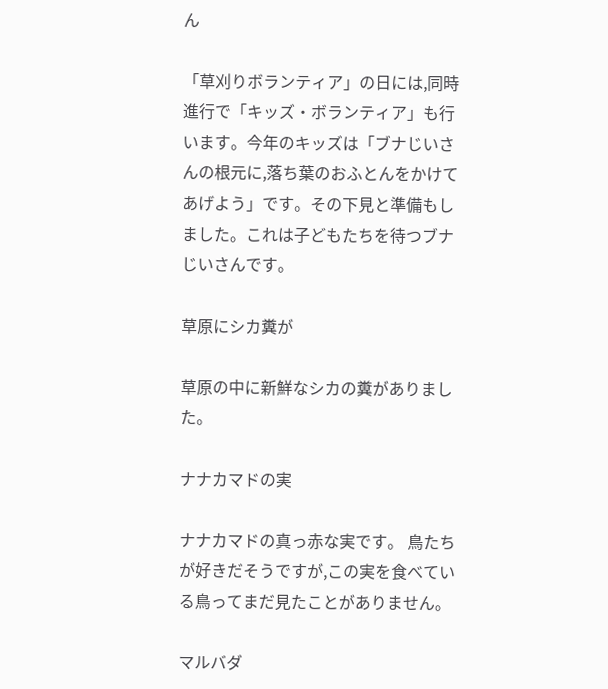ん

「草刈りボランティア」の日には,同時進行で「キッズ・ボランティア」も行います。今年のキッズは「ブナじいさんの根元に,落ち葉のおふとんをかけてあげよう」です。その下見と準備もしました。これは子どもたちを待つブナじいさんです。

草原にシカ糞が

草原の中に新鮮なシカの糞がありました。

ナナカマドの実

ナナカマドの真っ赤な実です。 鳥たちが好きだそうですが,この実を食べている鳥ってまだ見たことがありません。

マルバダ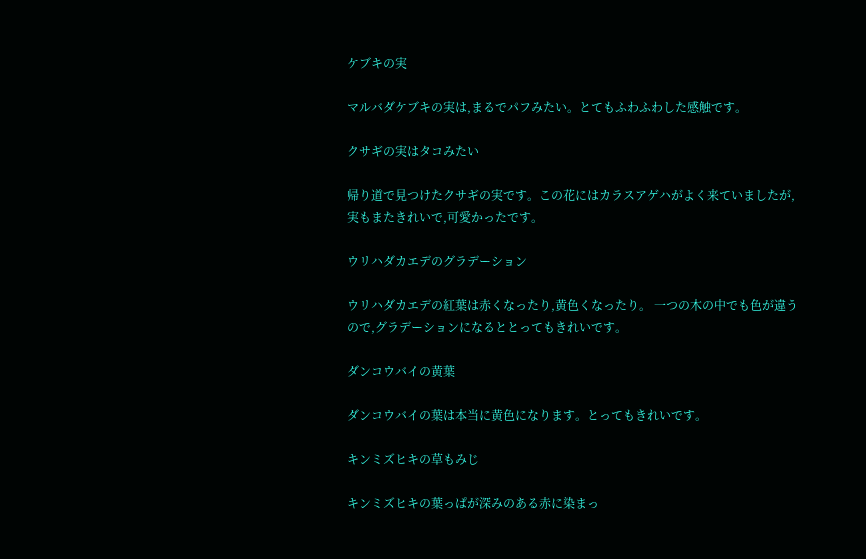ケブキの実

マルバダケブキの実は,まるでパフみたい。とてもふわふわした感触です。

クサギの実はタコみたい

帰り道で見つけたクサギの実です。この花にはカラスアゲハがよく来ていましたが,実もまたきれいで,可愛かったです。

ウリハダカエデのグラデーション

ウリハダカエデの紅葉は赤くなったり,黄色くなったり。 一つの木の中でも色が違うので,グラデーションになるととってもきれいです。

ダンコウバイの黄葉

ダンコウバイの葉は本当に黄色になります。とってもきれいです。

キンミズヒキの草もみじ

キンミズヒキの葉っぱが深みのある赤に染まっ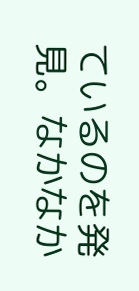ているのを発見。なかなか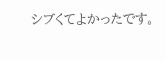シブくてよかったです。